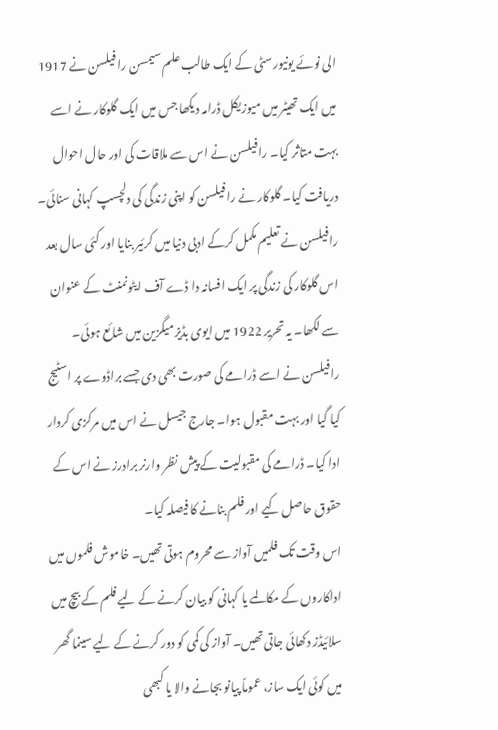الی نوئے یونیورسٹی کے ایک طالب علم سیمسن رافیلسن نے 1917 میں ایک تھیٹر میں میوزیکل ڈرامہ دیکھا جس میں ایک گلوکار نے اسے بہت متاثر کیا۔ رافیلسن نے اس سے ملاقات کی اور حال احوال دریافت کیا۔ گلوکار نے رافیلسن کو اپنی زندگی کی دلچسپ کہانی سنائی۔
رافیلسن نے تعلیم مکمل کرکے ادبی دنیا میں کرئیر بنایا اور کئی سال بعد اس گلوکار کی زندگی پر ایک افسانہ دا ڈے آف ایٹونمنٹ کے عنوان سے لکھا۔ یہ تحریر 1922 میں ایوی بڈیز میگزین میں شائع ہوئی۔
رافیلسن نے اسے ڈرامے کی صورت بھی دی جسے براڈوے پر اسٹیج کیا گیا اور بہت مقبول ہوا۔ جارج جیسل نے اس میں مرکزی کردار ادا کیا۔ ڈرامے کی مقبولیت کے پیش نظر وارنر برادرز نے اس کے حقوق حاصل کیے اور فلم بنانے کا فیصلہ کیا۔
اس وقت تک فلمیں آواز سے محروم ہوتی تھیں۔ خاموش فلموں میں اداکاروں کے مکالمے یا کہانی کو بیان کرنے کے لیے فلم کے بیچ میں سلائیڈز دکھائی جاتی تھیں۔ آواز کی کمی کو دور کرنے کے لیے سینما گھر میں کوئی ایک ساز، عموماً پیانو بجانے والا یا کبھی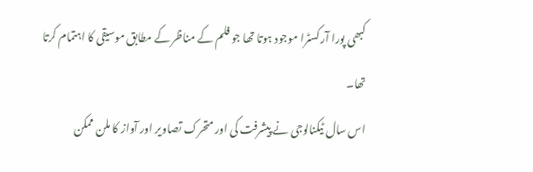کبھی پورا آرکسٹرا موجود ہوتا تھا جو فلم کے مناظر کے مطابق موسیقی کا اہتمام کرتا تھا۔
اس سال ٹیکنالوجی نے پیشرفت کی اور متحرک تصاویر اور آواز کا ملن ممکن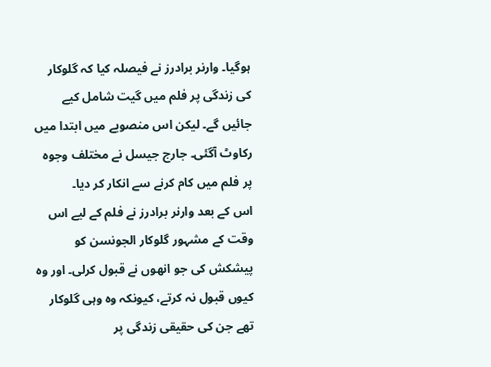ہوگیا۔ وارنر برادرز نے فیصلہ کیا کہ گلوکار کی زندگی پر فلم میں گیت شامل کیے جائیں گے۔ لیکن اس منصوبے میں ابتدا میں رکاوٹ آگئی۔ جارج جیسل نے مختلف وجوہ پر فلم میں کام کرنے سے انکار کر دیا۔
اس کے بعد وارنر برادرز نے فلم کے لیے اس وقت کے مشہور گلوکار الجونسن کو پیشکش کی جو انھوں نے قبول کرلی۔ اور وہ کیوں قبول نہ کرتے، کیونکہ وہ وہی گلوکار تھے جن کی حقیقی زندگی پر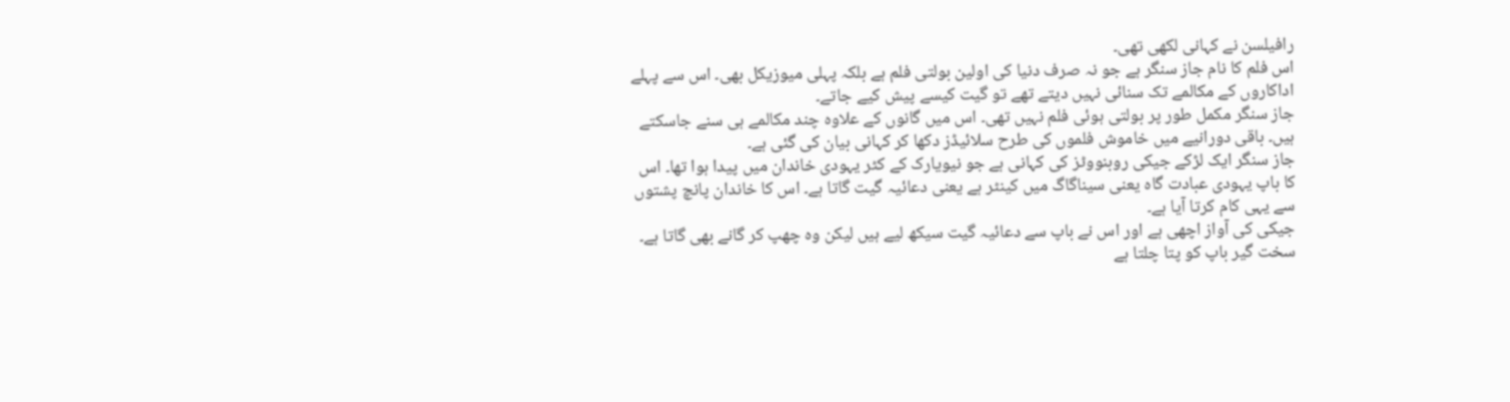رافیلسن نے کہانی لکھی تھی۔
اس فلم کا نام جاز سنگر ہے جو نہ صرف دنیا کی اولین بولتی فلم ہے بلکہ پہلی میوزیکل بھی۔ اس سے پہلے اداکاروں کے مکالمے تک سنائی نہیں دیتے تھے تو گیت کیسے پیش کیے جاتے۔
جاز سنگر مکمل طور پر بولتی ہوئی فلم نہیں تھی۔ اس میں گانوں کے علاوہ چند مکالمے ہی سنے جاسکتے ہیں۔ باقی دورانیے میں خاموش فلموں کی طرح سلائیڈز دکھا کر کہانی بیان کی گئی ہے۔
جاز سنگر ایک لڑکے جیکی روبنووٹز کی کہانی ہے جو نیویارک کے کٹر یہودی خاندان میں پیدا ہوا تھا۔ اس کا باپ یہودی عبادت گاہ یعنی سیناگاگ میں کینٹر ہے یعنی دعائیہ گیت گاتا ہے۔ اس کا خاندان پانچ پشتوں سے یہی کام کرتا آیا ہے۔
جیکی کی آواز اچھی ہے اور اس نے باپ سے دعائیہ گیت سیکھ لیے ہیں لیکن وہ چھپ کر گانے بھی گاتا ہے۔ سخت گیر باپ کو پتا چلتا ہے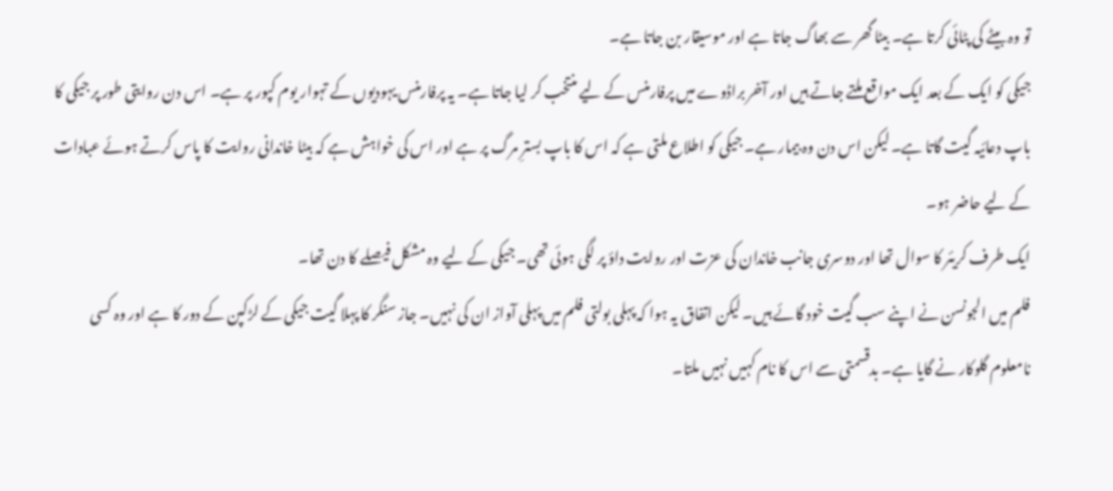تو وہ بیٹے کی پٹائی کرتا ہے۔ بیٹا گھر سے بھاگ جاتا ہے اور موسیقار بن جاتا ہے۔
جیکی کو ایک کے بعد ایک مواقع ملتے جاتے ہیں اور آخر براڈوے میں پرفارمنس کے لیے منتخب کر لیا جاتا ہے۔ یہ پرفارمنس یہودیوں کے تہوار یوم کپور پر ہے۔ اس دن روایتی طور پر جیکی کا باپ دعائیہ گیت گاتا ہے۔ لیکن اس دن وہ بیمار ہے۔ جیکی کو اطلاع ملتی ہے کہ اس کا باپ بسترِ مرگ پر ہے اور اس کی خواہش ہے کہ بیٹا خاندانی روایت کا پاس کرتے ہوئے عبادات کے لیے حاضر ہو۔
ایک طرف کریئر کا سوال تھا اور دوسری جانب خاندان کی عزت اور روایت داؤ پر لگی ہوئی تھی۔ جیکی کے لیے وہ مشکل فیصلے کا دن تھا۔
فلم میں الجونسن نے اپنے سب گیت خود گائے ہیں۔ لیکن اتفاق یہ ہوا کہ پہلی بولتی فلم میں پہلی آواز ان کی نہیں۔ جاز سنگر کا پہلا گیت جیکی کے لڑکپن کے دور کا ہے اور وہ کسی نامعلوم گلوکار نے گایا ہے۔ بدقسمتی سے اس کا نام کہیں نہیں ملتا۔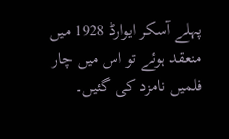پہلے آسکر ایوارڈ 1928 میں منعقد ہوئے تو اس میں چار فلمیں نامزد کی گئیں۔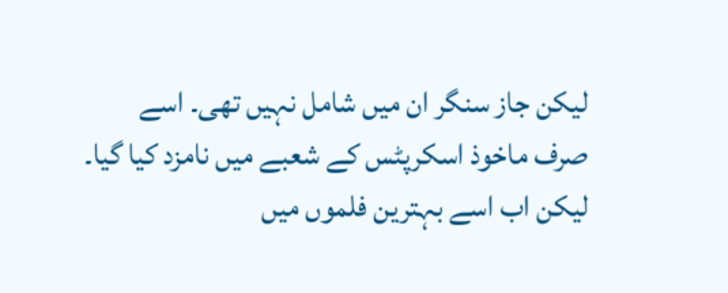لیکن جاز سنگر ان میں شامل نہیں تھی۔ اسے صرف ماخوذ اسکرپٹس کے شعبے میں نامزد کیا گیا۔ لیکن اب اسے بہترین فلموں میں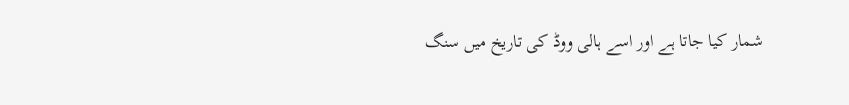شمار کیا جاتا ہے اور اسے ہالی ووڈ کی تاریخ میں سنگ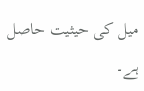میل کی حیثیت حاصل ہے۔